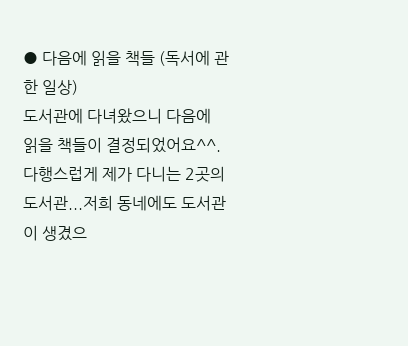● 다음에 읽을 책들 (독서에 관한 일상)
도서관에 다녀왔으니 다음에 읽을 책들이 결정되었어요^^. 다행스럽게 제가 다니는 2곳의 도서관...저희 동네에도 도서관이 생겼으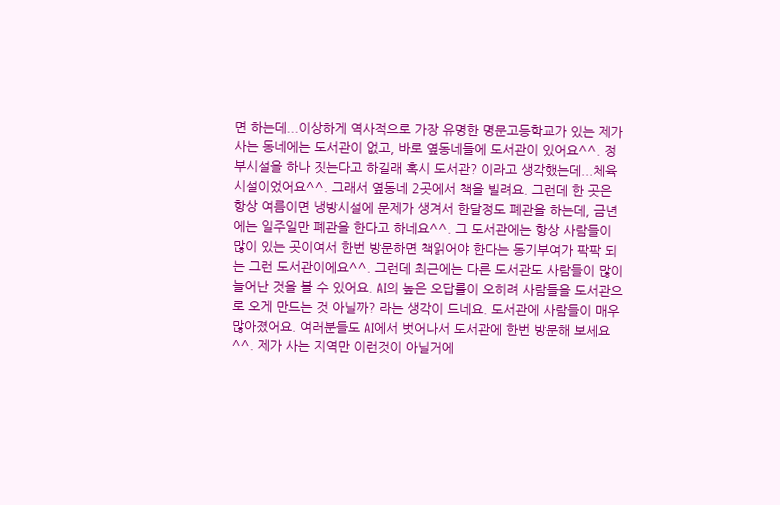면 하는데...이상하게 역사적으로 가장 유명한 명문고등학교가 있는 제가 사는 동네에는 도서관이 없고, 바로 옆동네들에 도서관이 있어요^^. 정부시설을 하나 짓는다고 하길래 혹시 도서관? 이라고 생각했는데...체육시설이었어요^^. 그래서 옆동네 2곳에서 책을 빌려요. 그런데 한 곳은 항상 여름이면 냉방시설에 문제가 생겨서 한달정도 폐관을 하는데, 금년에는 일주일만 폐관을 한다고 하네요^^. 그 도서관에는 항상 사람들이 많이 있는 곳이여서 한번 방문하면 책읽어야 한다는 동기부여가 팍팍 되는 그런 도서관이에요^^. 그런데 최근에는 다른 도서관도 사람들이 많이 늘어난 것을 볼 수 있어요. AI의 높은 오답률이 오히려 사람들을 도서관으로 오게 만드는 것 아닐까? 라는 생각이 드네요. 도서관에 사람들이 매우 많아졌어요. 여러분들도 AI에서 벗어나서 도서관에 한번 방문해 보세요^^. 제가 사는 지역만 이런것이 아닐거에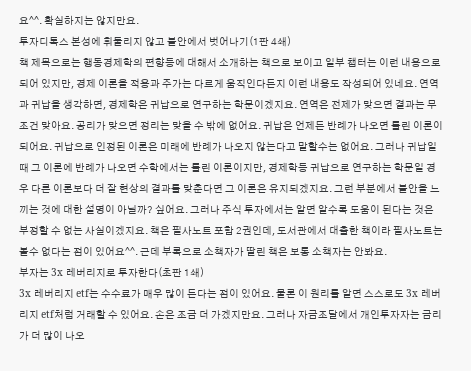요^^. 확실하지는 않지만요.
투자디톡스 본성에 휘둘리지 않고 불안에서 벗어나기(1판 4쇄)
책 제목으로는 행동경제학의 편향등에 대해서 소개하는 책으로 보이고 일부 챕터는 이런 내용으로 되어 있지만, 경제 이론을 적용과 주가는 다르게 움직인다든지 이런 내용도 작성되어 있네요. 연역과 귀납을 생각하면, 경제학은 귀납으로 연구하는 학문이겠지요. 연역은 전제가 맞으면 결과는 무조건 맞아요. 공리가 맞으면 정리는 맞을 수 밖에 없어요. 귀납은 언제든 반례가 나오면 틀린 이론이 되어요. 귀납으로 인정된 이론은 미래에 반례가 나오지 않는다고 말할수는 없어요. 그러나 귀납일때 그 이론에 반례가 나오면 수학에서는 틀린 이론이지만, 경제학등 귀납으로 연구하는 학문일 경우 다른 이론보다 더 잘 현상의 결과를 맞춘다면 그 이론은 유지되겠지요. 그런 부분에서 불안을 느끼는 것에 대한 설명이 아닐까? 싶어요. 그러나 주식 투자에서는 알면 알수록 도움이 된다는 것은 부정할 수 없는 사실이겠지요. 책은 필사노트 포함 2권인데, 도서관에서 대출한 책이라 필사노트는 볼수 없다는 점이 있어요^^. 근데 부록으로 소책자가 딸린 책은 보통 소책자는 안봐요.
부자는 3x 레버리지로 투자한다(초판 1쇄)
3x 레버리지 etf는 수수료가 매우 많이 든다는 점이 있어요. 물론 이 원리를 알면 스스로도 3x 레버리지 etf처럼 거래할 수 있어요. 손은 조금 더 가겠지만요. 그러나 자금조달에서 개인투자자는 금리가 더 많이 나오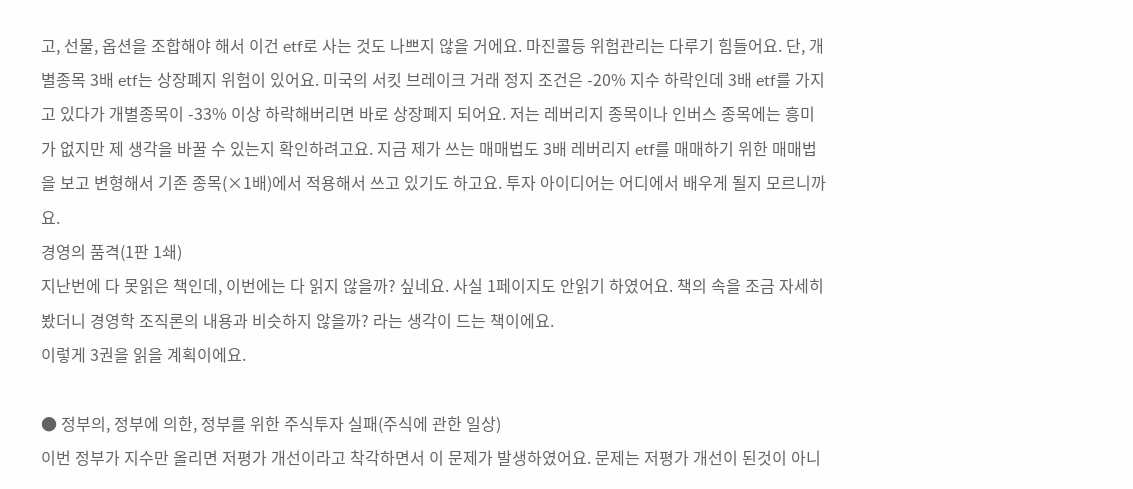고, 선물, 옵션을 조합해야 해서 이건 etf로 사는 것도 나쁘지 않을 거에요. 마진콜등 위험관리는 다루기 힘들어요. 단, 개별종목 3배 etf는 상장폐지 위험이 있어요. 미국의 서킷 브레이크 거래 정지 조건은 -20% 지수 하락인데 3배 etf를 가지고 있다가 개별종목이 -33% 이상 하락해버리면 바로 상장폐지 되어요. 저는 레버리지 종목이나 인버스 종목에는 흥미가 없지만 제 생각을 바꿀 수 있는지 확인하려고요. 지금 제가 쓰는 매매법도 3배 레버리지 etf를 매매하기 위한 매매법을 보고 변형해서 기존 종목(×1배)에서 적용해서 쓰고 있기도 하고요. 투자 아이디어는 어디에서 배우게 될지 모르니까요.
경영의 품격(1판 1쇄)
지난번에 다 못읽은 책인데, 이번에는 다 읽지 않을까? 싶네요. 사실 1페이지도 안읽기 하였어요. 책의 속을 조금 자세히 봤더니 경영학 조직론의 내용과 비슷하지 않을까? 라는 생각이 드는 책이에요.
이렇게 3권을 읽을 계획이에요.

● 정부의, 정부에 의한, 정부를 위한 주식투자 실패(주식에 관한 일상)
이번 정부가 지수만 올리면 저평가 개선이라고 착각하면서 이 문제가 발생하였어요. 문제는 저평가 개선이 된것이 아니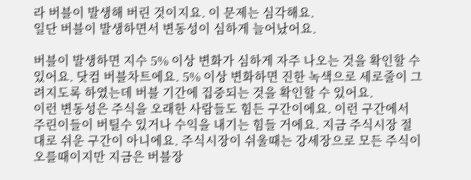라 버블이 발생해 버린 것이지요. 이 문제는 심각해요.
일단 버블이 발생하면서 변동성이 심하게 늘어났어요.

버블이 발생하면 지수 5% 이상 변화가 심하게 자주 나오는 것을 확인할 수 있어요. 닷컴 버블차트에요. 5% 이상 변화하면 진한 녹색으로 세로줄이 그려지도록 하였는데 버블 기간에 집중되는 것을 확인할 수 있어요.
이런 변동성은 주식을 오래한 사람들도 힘든 구간이에요. 이런 구간에서 주린이들이 버틸수 있거나 수익을 내기는 힘들 거에요. 지금 주식시장 절대로 쉬운 구간이 아니에요. 주식시장이 쉬울때는 강세장으로 모든 주식이 오를때이지만 지금은 버블장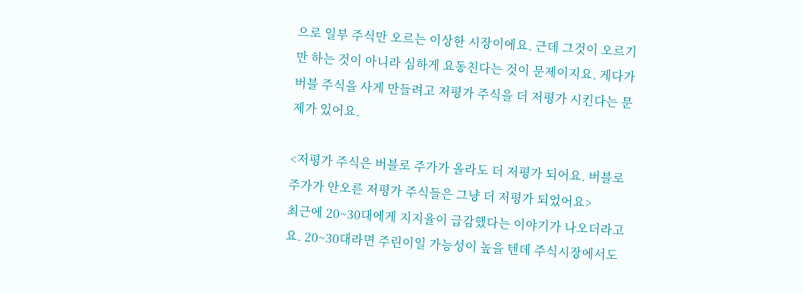으로 일부 주식만 오르는 이상한 시장이에요. 근데 그것이 오르기만 하는 것이 아니라 심하게 요동친다는 것이 문제이지요. 게다가 버블 주식을 사게 만들려고 저평가 주식을 더 저평가 시킨다는 문제가 있어요.

<저평가 주식은 버블로 주가가 올라도 더 저평가 되어요. 버블로 주가가 안오른 저평가 주식들은 그냥 더 저평가 되었어요>
최근에 20~30대에게 지지율이 급감했다는 이야기가 나오더라고요. 20~30대라면 주린이일 가능성이 높을 텐데 주식시장에서도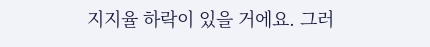지지율 하락이 있을 거에요. 그러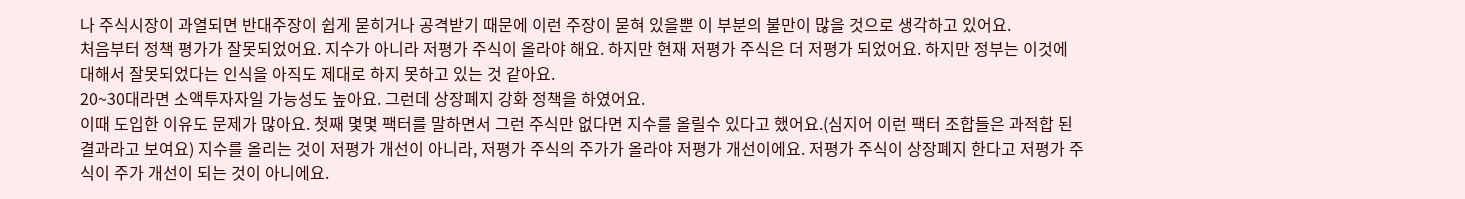나 주식시장이 과열되면 반대주장이 쉽게 묻히거나 공격받기 때문에 이런 주장이 묻혀 있을뿐 이 부분의 불만이 많을 것으로 생각하고 있어요.
처음부터 정책 평가가 잘못되었어요. 지수가 아니라 저평가 주식이 올라야 해요. 하지만 현재 저평가 주식은 더 저평가 되었어요. 하지만 정부는 이것에 대해서 잘못되었다는 인식을 아직도 제대로 하지 못하고 있는 것 같아요.
20~30대라면 소액투자자일 가능성도 높아요. 그런데 상장폐지 강화 정책을 하였어요.
이때 도입한 이유도 문제가 많아요. 첫째 몇몇 팩터를 말하면서 그런 주식만 없다면 지수를 올릴수 있다고 했어요.(심지어 이런 팩터 조합들은 과적합 된 결과라고 보여요) 지수를 올리는 것이 저평가 개선이 아니라, 저평가 주식의 주가가 올라야 저평가 개선이에요. 저평가 주식이 상장폐지 한다고 저평가 주식이 주가 개선이 되는 것이 아니에요.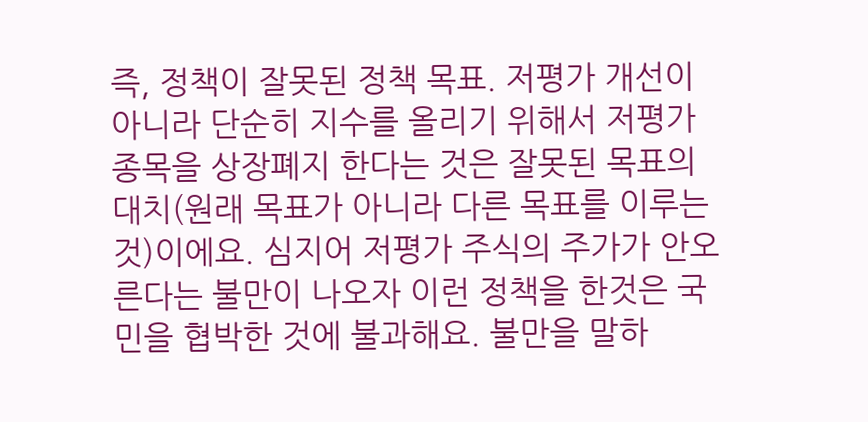즉, 정책이 잘못된 정책 목표. 저평가 개선이 아니라 단순히 지수를 올리기 위해서 저평가 종목을 상장폐지 한다는 것은 잘못된 목표의 대치(원래 목표가 아니라 다른 목표를 이루는 것)이에요. 심지어 저평가 주식의 주가가 안오른다는 불만이 나오자 이런 정책을 한것은 국민을 협박한 것에 불과해요. 불만을 말하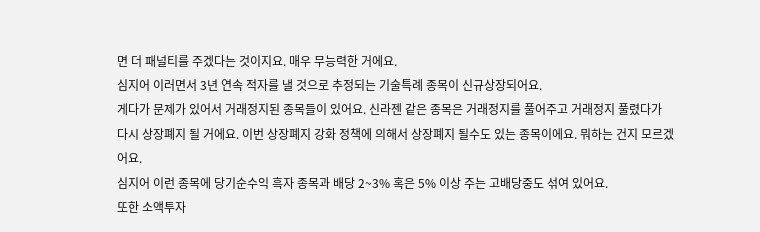면 더 패널티를 주겠다는 것이지요. 매우 무능력한 거에요.
심지어 이러면서 3년 연속 적자를 낼 것으로 추정되는 기술특례 종목이 신규상장되어요.
게다가 문제가 있어서 거래정지된 종목들이 있어요. 신라젠 같은 종목은 거래정지를 풀어주고 거래정지 풀렸다가 다시 상장폐지 될 거에요. 이번 상장폐지 강화 정책에 의해서 상장폐지 될수도 있는 종목이에요. 뭐하는 건지 모르겠어요.
심지어 이런 종목에 당기순수익 흑자 종목과 배당 2~3% 혹은 5% 이상 주는 고배당중도 섞여 있어요.
또한 소액투자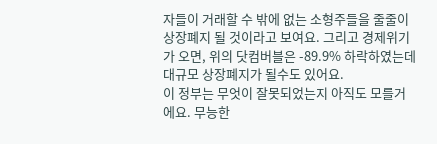자들이 거래할 수 밖에 없는 소형주들을 줄줄이 상장폐지 될 것이라고 보여요. 그리고 경제위기가 오면, 위의 닷컴버블은 -89.9% 하락하였는데 대규모 상장폐지가 될수도 있어요.
이 정부는 무엇이 잘못되었는지 아직도 모를거에요. 무능한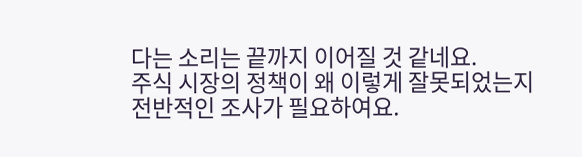다는 소리는 끝까지 이어질 것 같네요.
주식 시장의 정책이 왜 이렇게 잘못되었는지 전반적인 조사가 필요하여요.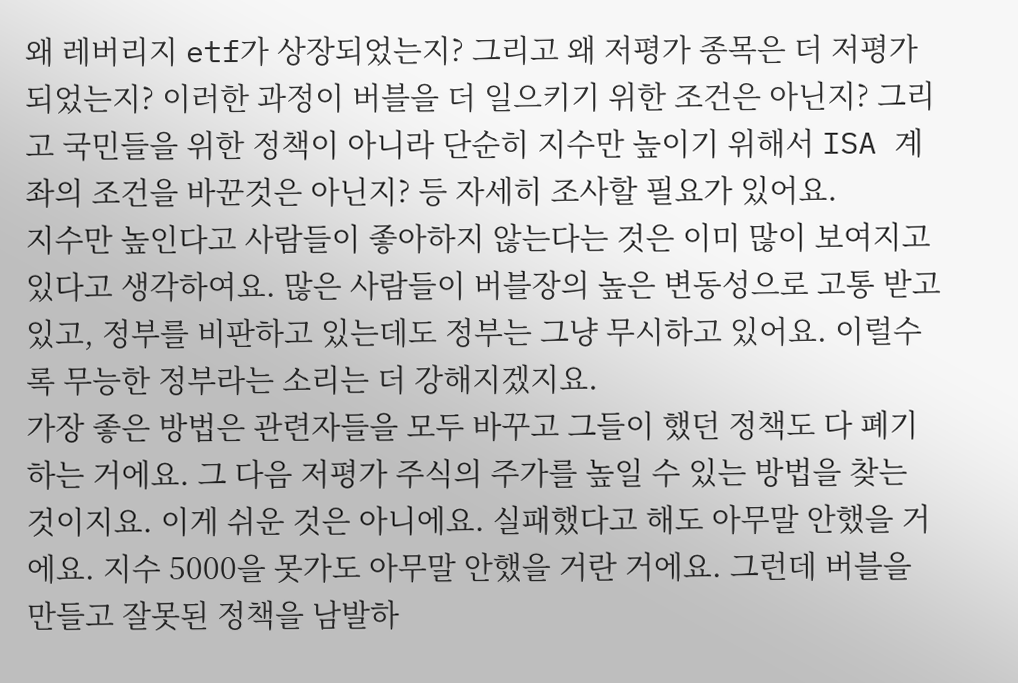왜 레버리지 etf가 상장되었는지? 그리고 왜 저평가 종목은 더 저평가 되었는지? 이러한 과정이 버블을 더 일으키기 위한 조건은 아닌지? 그리고 국민들을 위한 정책이 아니라 단순히 지수만 높이기 위해서 ISA 계좌의 조건을 바꾼것은 아닌지? 등 자세히 조사할 필요가 있어요.
지수만 높인다고 사람들이 좋아하지 않는다는 것은 이미 많이 보여지고 있다고 생각하여요. 많은 사람들이 버블장의 높은 변동성으로 고통 받고 있고, 정부를 비판하고 있는데도 정부는 그냥 무시하고 있어요. 이럴수록 무능한 정부라는 소리는 더 강해지겠지요.
가장 좋은 방법은 관련자들을 모두 바꾸고 그들이 했던 정책도 다 폐기하는 거에요. 그 다음 저평가 주식의 주가를 높일 수 있는 방법을 찾는 것이지요. 이게 쉬운 것은 아니에요. 실패했다고 해도 아무말 안했을 거에요. 지수 5000을 못가도 아무말 안했을 거란 거에요. 그런데 버블을 만들고 잘못된 정책을 남발하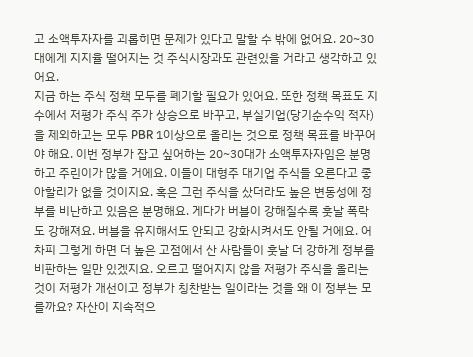고 소액투자자를 괴롭히면 문제가 있다고 말할 수 밖에 없어요. 20~30대에게 지지율 떨어지는 것 주식시장과도 관련있을 거라고 생각하고 있어요.
지금 하는 주식 정책 모두를 폐기할 필요가 있어요. 또한 정책 목표도 지수에서 저평가 주식 주가 상승으로 바꾸고, 부실기업(당기순수익 적자)을 제외하고는 모두 PBR 1이상으로 올리는 것으로 정책 목표를 바꾸어야 해요. 이번 정부가 잡고 싶어하는 20~30대가 소액투자자임은 분명하고 주린이가 많을 거에요. 이들이 대형주 대기업 주식들 오른다고 좋아할리가 없을 것이지요. 혹은 그런 주식을 샀더라도 높은 변동성에 정부를 비난하고 있음은 분명해요. 게다가 버블이 강해질수록 훗날 폭락도 강해져요. 버블을 유지해서도 안되고 강화시켜서도 안될 거에요. 어차피 그렇게 하면 더 높은 고점에서 산 사람들이 훗날 더 강하게 정부를 비판하는 일만 있겠지요. 오르고 떨어지지 않을 저평가 주식을 올리는 것이 저평가 개선이고 정부가 칭찬받는 일이라는 것을 왜 이 정부는 모를까요? 자산이 지속적으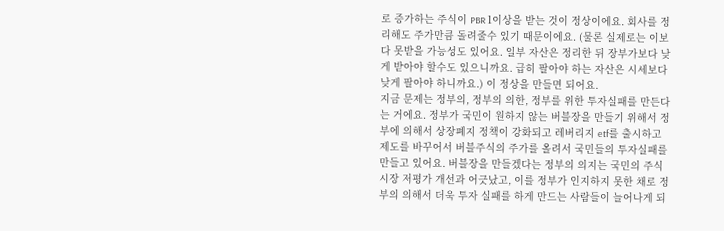로 증가하는 주식이 PBR 1이상을 받는 것이 정상이에요. 회사를 정리해도 주가만큼 돌려줄수 있기 때문이에요. (물론 실제로는 이보다 못받을 가능성도 있어요. 일부 자산은 정리한 뒤 장부가보다 낮게 받아야 할수도 있으니까요. 급히 팔아야 하는 자산은 시세보다 낮게 팔아야 하니까요.) 이 정상을 만들면 되어요.
지금 문제는 정부의, 정부의 의한, 정부를 위한 투자실패를 만든다는 거에요. 정부가 국민이 원하지 않는 버블장을 만들기 위해서 정부에 의해서 상장폐지 정책이 강화되고 레버리지 etf를 출시하고 제도를 바꾸어서 버블주식의 주가를 올려서 국민들의 투자실패를 만들고 있어요. 버블장을 만들겠다는 정부의 의지는 국민의 주식시장 저평가 개선과 어긋났고, 이를 정부가 인지하지 못한 채로 정부의 의해서 더욱 투자 실패를 하게 만드는 사람들이 늘어나게 되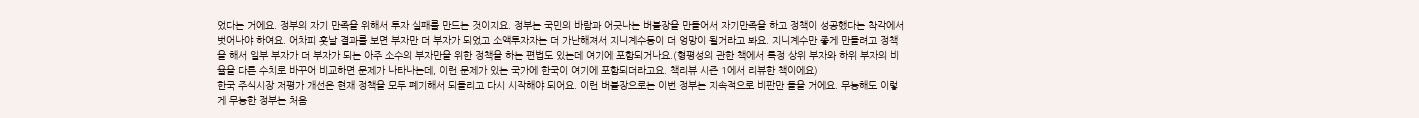었다는 거에요. 정부의 자기 만족을 위해서 투자 실패를 만드는 것이지요. 정부는 국민의 바람과 어긋나는 버블장을 만들어서 자기만족을 하고 정책이 성공했다는 착각에서 벗어나야 하여요. 어차피 훗날 결과를 보면 부자만 더 부자가 되었고 소액투자자는 더 가난해져서 지니계수등이 더 엉망이 될거라고 봐요. 지니계수만 좋게 만들려고 정책을 해서 일부 부자가 더 부자가 되는 아주 소수의 부자만을 위한 정책을 하는 편법도 있는데 여기에 포함되거나요.(형평성의 관한 책에서 특정 상위 부자와 하위 부자의 비율을 다른 수치로 바꾸어 비교하면 문제가 나타나는데, 이런 문제가 있는 국가에 한국이 여기에 포함되더라고요. 책리뷰 시즌 1에서 리뷰한 책이에요)
한국 주식시장 저평가 개선은 현재 정책을 모두 폐기해서 되돌리고 다시 시작해야 되어요. 이런 버블장으로는 이번 정부는 지속적으로 비판만 들을 거에요. 무능해도 이렇게 무능한 정부는 처음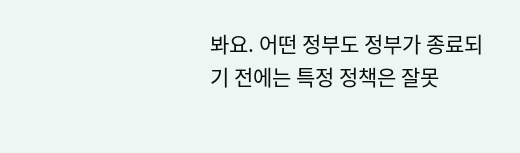봐요. 어떤 정부도 정부가 종료되기 전에는 특정 정책은 잘못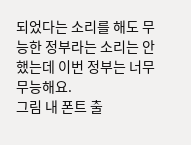되었다는 소리를 해도 무능한 정부라는 소리는 안했는데 이번 정부는 너무 무능해요.
그림 내 폰트 출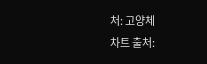처: 고양체
차트 출처: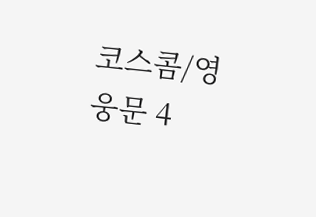코스콤/영웅문 4